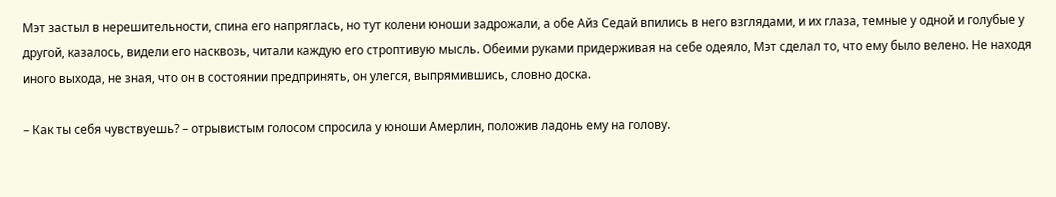Мэт застыл в нерешительности, спина его напряглась, но тут колени юноши задрожали, а обе Айз Седай впились в него взглядами, и их глаза, темные у одной и голубые у другой, казалось, видели его насквозь, читали каждую его строптивую мысль. Обеими руками придерживая на себе одеяло, Мэт сделал то, что ему было велено. Не находя иного выхода, не зная, что он в состоянии предпринять, он улегся, выпрямившись, словно доска.

– Как ты себя чувствуешь? – отрывистым голосом спросила у юноши Амерлин, положив ладонь ему на голову.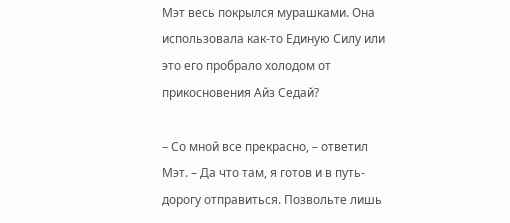Мэт весь покрылся мурашками. Она использовала как-то Единую Силу или это его пробрало холодом от прикосновения Айз Седай?

– Со мной все прекрасно, – ответил Мэт. – Да что там, я готов и в путь-дорогу отправиться. Позвольте лишь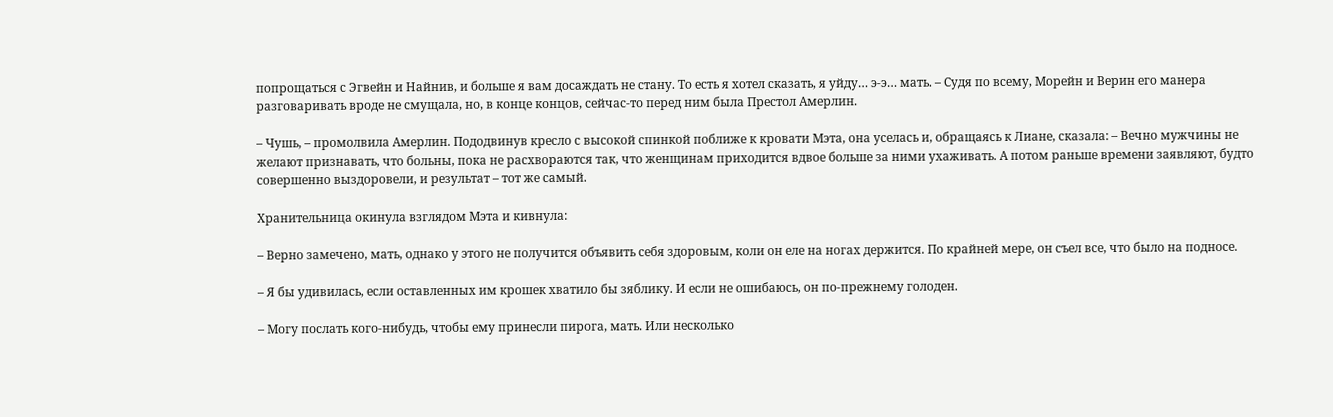попрощаться с Эгвейн и Найнив, и больше я вам досаждать не стану. То есть я хотел сказать, я уйду… э-э… мать. – Судя по всему, Морейн и Верин его манера разговаривать вроде не смущала, но, в конце концов, сейчас-то перед ним была Престол Амерлин.

– Чушь, – промолвила Амерлин. Пододвинув кресло с высокой спинкой поближе к кровати Мэта, она уселась и, обращаясь к Лиане, сказала: – Вечно мужчины не желают признавать, что больны, пока не расхвораются так, что женщинам приходится вдвое больше за ними ухаживать. А потом раньше времени заявляют, будто совершенно выздоровели, и результат – тот же самый.

Хранительница окинула взглядом Мэта и кивнула:

– Верно замечено, мать, однако у этого не получится объявить себя здоровым, коли он еле на ногах держится. По крайней мере, он съел все, что было на подносе.

– Я бы удивилась, если оставленных им крошек хватило бы зяблику. И если не ошибаюсь, он по-прежнему голоден.

– Могу послать кого-нибудь, чтобы ему принесли пирога, мать. Или несколько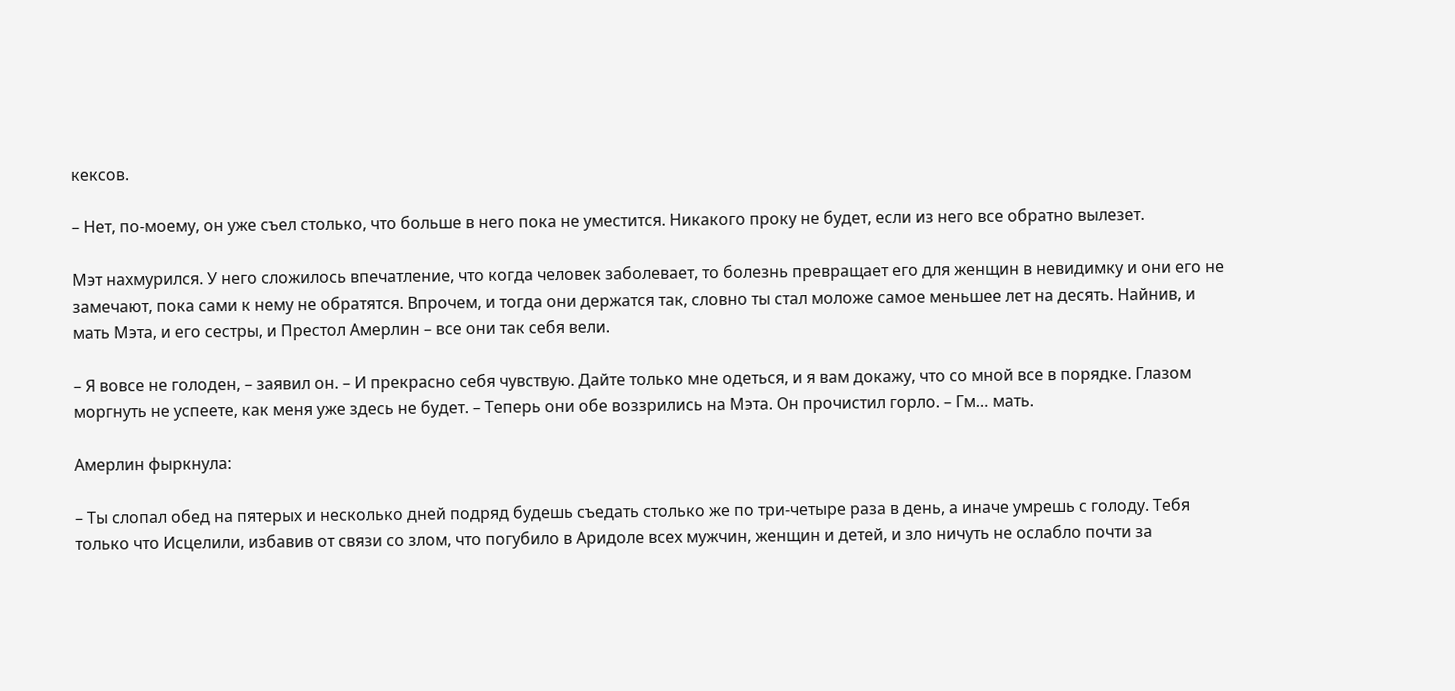кексов.

– Нет, по-моему, он уже съел столько, что больше в него пока не уместится. Никакого проку не будет, если из него все обратно вылезет.

Мэт нахмурился. У него сложилось впечатление, что когда человек заболевает, то болезнь превращает его для женщин в невидимку и они его не замечают, пока сами к нему не обратятся. Впрочем, и тогда они держатся так, словно ты стал моложе самое меньшее лет на десять. Найнив, и мать Мэта, и его сестры, и Престол Амерлин – все они так себя вели.

– Я вовсе не голоден, – заявил он. – И прекрасно себя чувствую. Дайте только мне одеться, и я вам докажу, что со мной все в порядке. Глазом моргнуть не успеете, как меня уже здесь не будет. – Теперь они обе воззрились на Мэта. Он прочистил горло. – Гм… мать.

Амерлин фыркнула:

– Ты слопал обед на пятерых и несколько дней подряд будешь съедать столько же по три-четыре раза в день, а иначе умрешь с голоду. Тебя только что Исцелили, избавив от связи со злом, что погубило в Аридоле всех мужчин, женщин и детей, и зло ничуть не ослабло почти за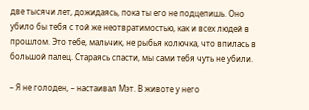две тысячи лет, дожидаясь, пока ты его не подцепишь. Оно убило бы тебя с той же неотвратимостью, как и всех людей в прошлом. Это тебе, мальчик, не рыбья колючка, что впилась в большой палец. Стараясь спасти, мы сами тебя чуть не убили.

– Я не голоден, – настаивал Мэт. В животе у него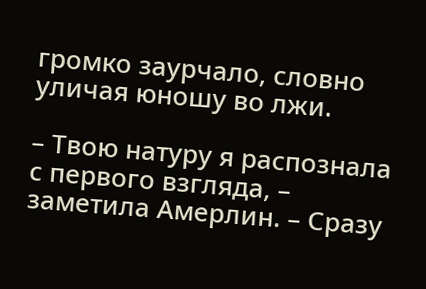громко заурчало, словно уличая юношу во лжи.

– Твою натуру я распознала с первого взгляда, – заметила Амерлин. – Сразу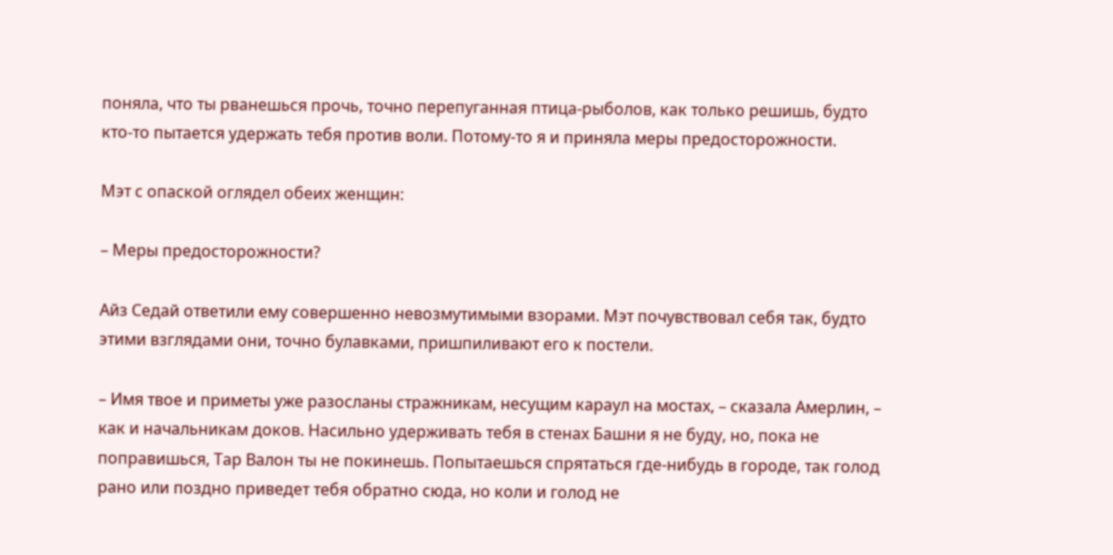поняла, что ты рванешься прочь, точно перепуганная птица-рыболов, как только решишь, будто кто-то пытается удержать тебя против воли. Потому-то я и приняла меры предосторожности.

Мэт с опаской оглядел обеих женщин:

– Меры предосторожности?

Айз Седай ответили ему совершенно невозмутимыми взорами. Мэт почувствовал себя так, будто этими взглядами они, точно булавками, пришпиливают его к постели.

– Имя твое и приметы уже разосланы стражникам, несущим караул на мостах, – сказала Амерлин, – как и начальникам доков. Насильно удерживать тебя в стенах Башни я не буду, но, пока не поправишься, Тар Валон ты не покинешь. Попытаешься спрятаться где-нибудь в городе, так голод рано или поздно приведет тебя обратно сюда, но коли и голод не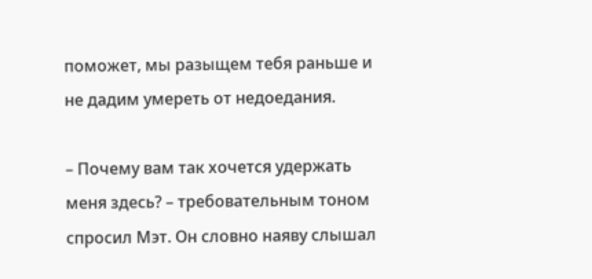поможет, мы разыщем тебя раньше и не дадим умереть от недоедания.

– Почему вам так хочется удержать меня здесь? – требовательным тоном спросил Мэт. Он словно наяву слышал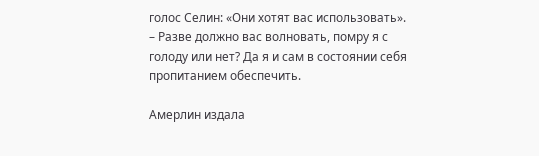голос Селин: «Они хотят вас использовать». – Разве должно вас волновать, помру я с голоду или нет? Да я и сам в состоянии себя пропитанием обеспечить.

Амерлин издала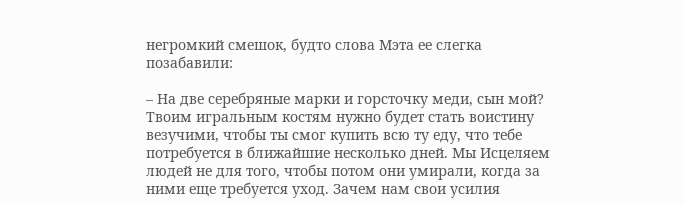негромкий смешок, будто слова Мэта ее слегка позабавили:

– На две серебряные марки и горсточку меди, сын мой? Твоим игральным костям нужно будет стать воистину везучими, чтобы ты смог купить всю ту еду, что тебе потребуется в ближайшие несколько дней. Мы Исцеляем людей не для того, чтобы потом они умирали, когда за ними еще требуется уход. Зачем нам свои усилия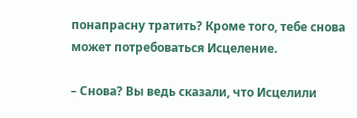понапрасну тратить? Кроме того, тебе снова может потребоваться Исцеление.

– Снова? Вы ведь сказали, что Исцелили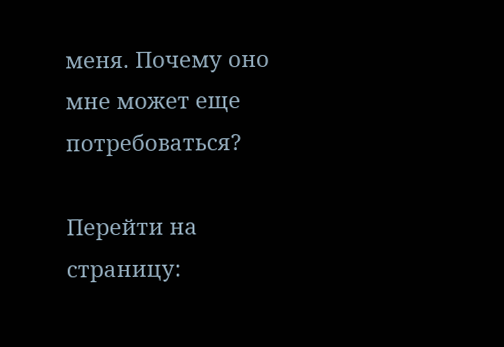меня. Почему оно мне может еще потребоваться?

Перейти на страницу: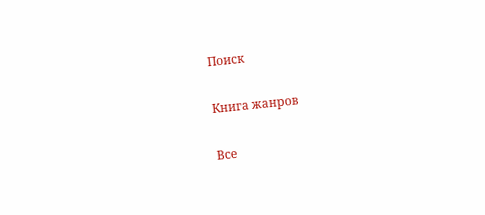Поиск

Книга жанров

Все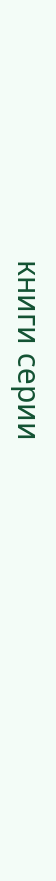книги серии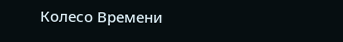Колесо Времени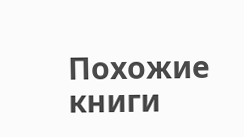Похожие книги